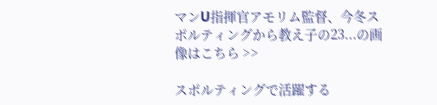マンU指揮官アモリム監督、今冬スポルティングから教え子の23...の画像はこちら >>

スポルティングで活躍する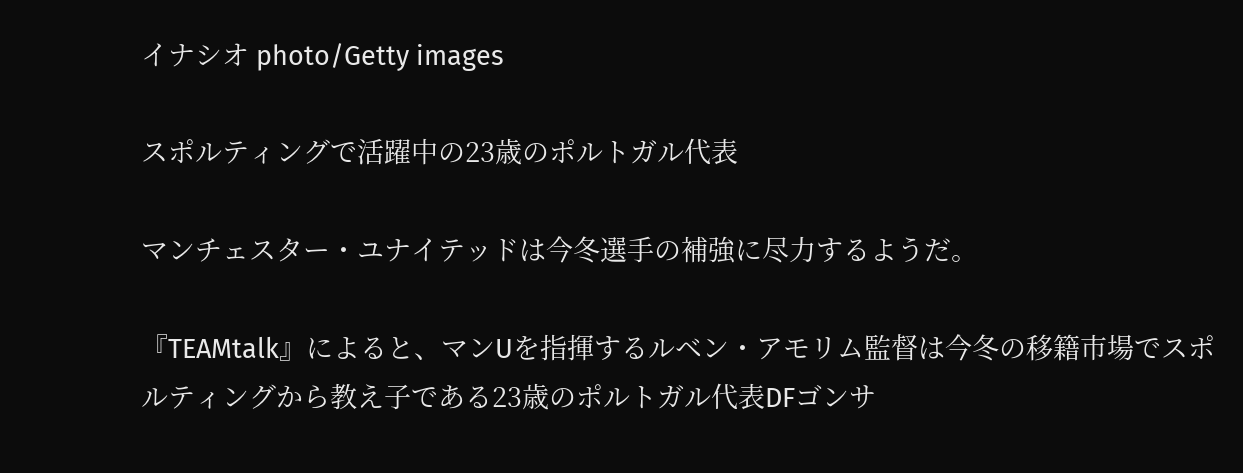イナシオ photo/Getty images

スポルティングで活躍中の23歳のポルトガル代表

マンチェスター・ユナイテッドは今冬選手の補強に尽力するようだ。

『TEAMtalk』によると、マンUを指揮するルベン・アモリム監督は今冬の移籍市場でスポルティングから教え子である23歳のポルトガル代表DFゴンサ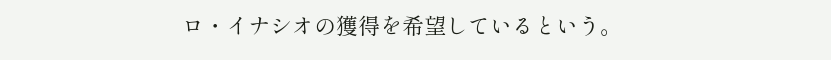ロ・イナシオの獲得を希望しているという。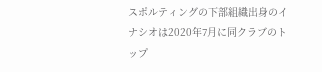スポルティングの下部組織出身のイナシオは2020年7月に同クラブのトップ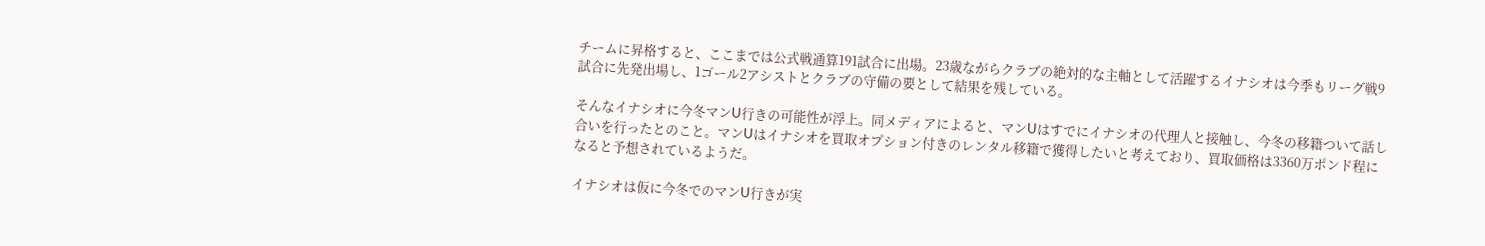チームに昇格すると、ここまでは公式戦通算191試合に出場。23歳ながらクラブの絶対的な主軸として活躍するイナシオは今季もリーグ戦9試合に先発出場し、1ゴール2アシストとクラブの守備の要として結果を残している。

そんなイナシオに今冬マンU行きの可能性が浮上。同メディアによると、マンUはすでにイナシオの代理人と接触し、今冬の移籍ついて話し合いを行ったとのこと。マンUはイナシオを買取オプション付きのレンタル移籍で獲得したいと考えており、買取価格は3360万ポンド程になると予想されているようだ。

イナシオは仮に今冬でのマンU行きが実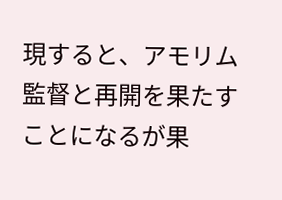現すると、アモリム監督と再開を果たすことになるが果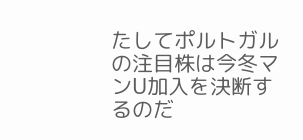たしてポルトガルの注目株は今冬マンU加入を決断するのだ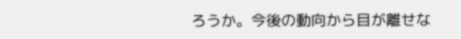ろうか。今後の動向から目が離せな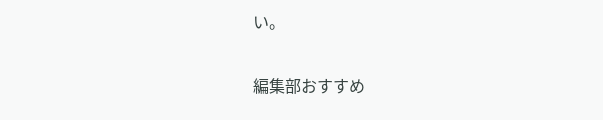い。

編集部おすすめ